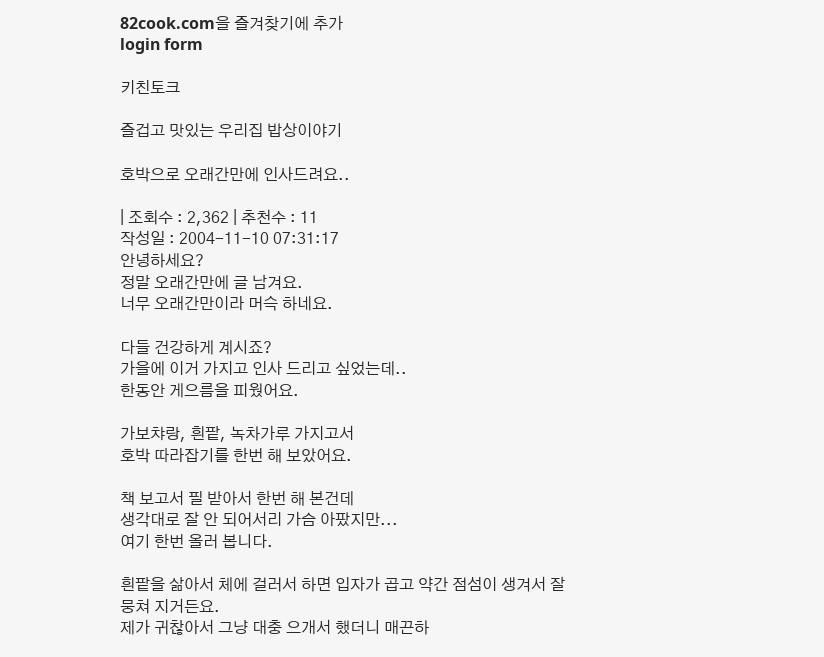82cook.com을 즐겨찾기에 추가
login form

키친토크

즐겁고 맛있는 우리집 밥상이야기

호박으로 오래간만에 인사드려요..

| 조회수 : 2,362 | 추천수 : 11
작성일 : 2004-11-10 07:31:17
안녕하세요?
정말 오래간만에 글 남겨요.
너무 오래간만이라 머슥 하네요.

다들 건강하게 계시죠?
가을에 이거 가지고 인사 드리고 싶었는데..
한동안 게으름을 피웠어요.

가보챠랑, 흰팥, 녹차가루 가지고서
호박 따라잡기를 한번 해 보았어요.

책 보고서 필 받아서 한번 해 본건데
생각대로 잘 안 되어서리 가슴 아팠지만...
여기 한번 올러 봅니다.

흰팥을 삶아서 체에 걸러서 하면 입자가 곱고 약간 점섬이 생겨서 잘 뭉쳐 지거든요.
제가 귀찮아서 그냥 대충 으개서 했더니 매끈하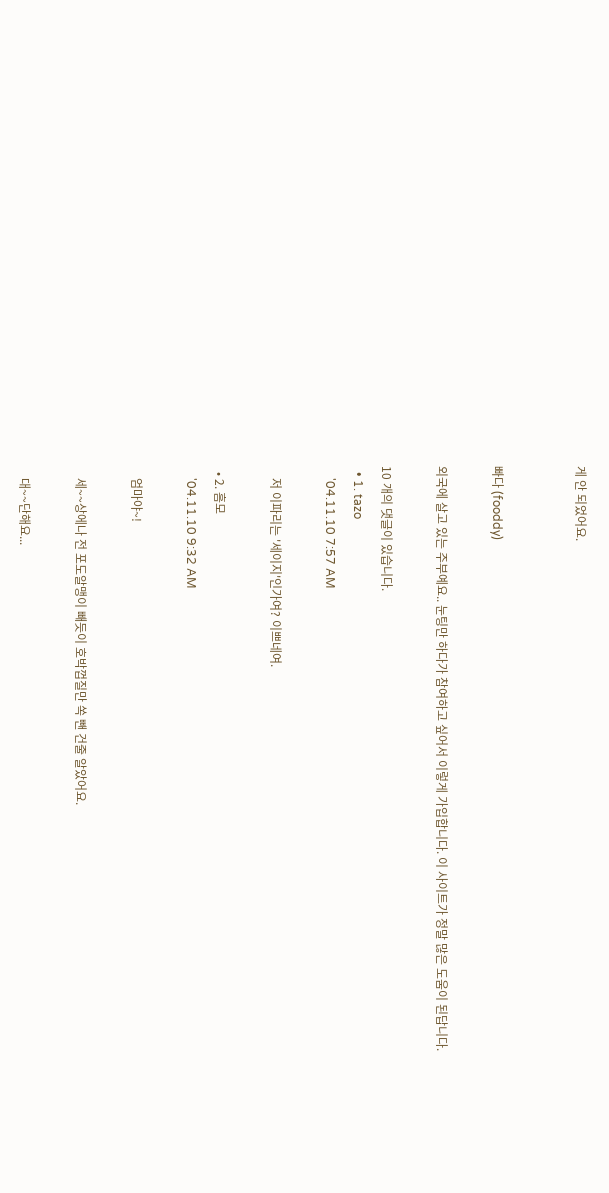게 안 되었어요.


빠다 (fooddy)

외국에 살고 있는 주부예요.. 눈팅만 하다가 참여하고 싶어서 이렇게 가입합니다. 이 사이트가 정말 많은 도움이 된답니다.

10 개의 댓글이 있습니다.
  • 1. tazo
    '04.11.10 7:57 AM

    저 이파리는 '세이지'인가여? 이쁘네여.

  • 2. 흠모
    '04.11.10 9:32 AM

    엄마야~!

    세~~상에나 전 포도알맹이 빼듯이 호박껍질만 쏙 뺀 건줄 알았어요.

    대~~단해요...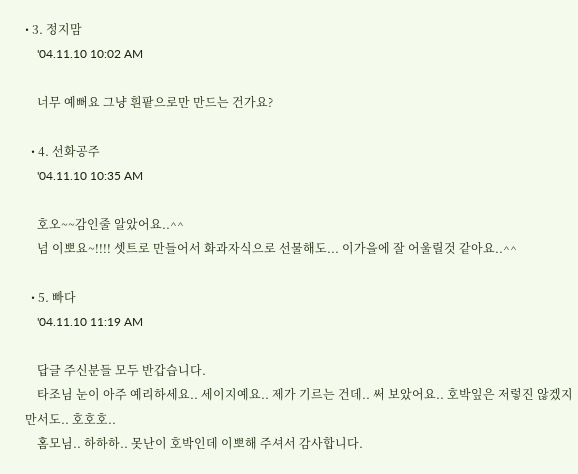• 3. 정지맘
    '04.11.10 10:02 AM

    너무 예뻐요 그냥 흰팥으로만 만드는 건가요?

  • 4. 선화공주
    '04.11.10 10:35 AM

    호오~~감인줄 알았어요..^^
    넘 이뽀요~!!!! 셋트로 만들어서 화과자식으로 선물해도... 이가을에 잘 어울릴것 같아요..^^

  • 5. 빠다
    '04.11.10 11:19 AM

    답글 주신분들 모두 반갑습니다.
    타조님 눈이 아주 예리하세요.. 세이지예요.. 제가 기르는 건데.. 써 보았어요.. 호박잎은 저렇진 않겠지만서도.. 호호호..
    홈모님.. 하하하.. 못난이 호박인데 이뽀해 주셔서 감사합니다.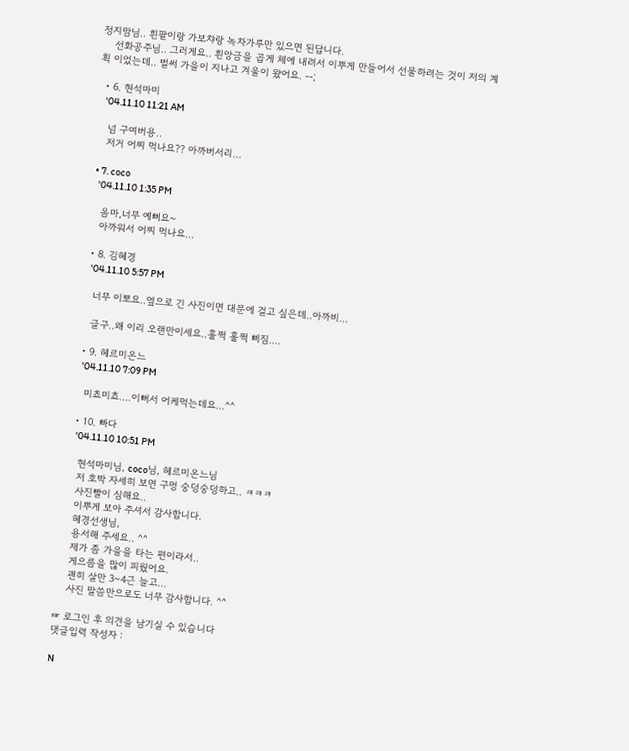정지맘님.. 흰팥이랑 가보챠랑 녹차가루만 있으면 된답니다.
    선화공주님.. 그러게요.. 흰앙금을 곱게 체에 내려서 이뿌게 만들어서 선물하려는 것이 저의 계획 이었는데.. 벌써 가을이 지나고 겨울이 왔어요. --;

  • 6. 현석마미
    '04.11.10 11:21 AM

    넘 구여버용..
    저거 어찌 먹나요?? 아까버서리...

  • 7. coco
    '04.11.10 1:35 PM

    옴마,너무 예뻐요~
    아까워서 어찌 먹나요...

  • 8. 김혜경
    '04.11.10 5:57 PM

    너무 이뽀요..옆으로 긴 사진이면 대문에 걸고 싶은데..아까비...

    글구..왜 이리 오랜만이세요..훌쩍 훌쩍 삐짐....

  • 9. 헤르미온느
    '04.11.10 7:09 PM

    미쵸미쵸....이뻐서 어케먹는데요...^^

  • 10. 빠다
    '04.11.10 10:51 PM

    현석마미님, coco님, 헤르미온느님
    저 호박 자세히 보면 구멍 숭덩숭덩하고.. ㅋㅋㅋ
    사진빨이 심해요..
    이뿌게 보아 주셔서 감사합니다.
    혜경선생님,
    용서해 주세요.. ^^
    제가 좀 가을을 타는 편이라서..
    게으름을 많이 피웠어요.
    괜히 살만 3~4근 늘고...
    사진 말씀만으로도 너무 감사합니다. ^^

☞ 로그인 후 의견을 남기실 수 있습니다
댓글입력 작성자 :

N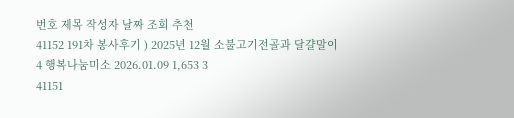번호 제목 작성자 날짜 조회 추천
41152 191차 봉사후기 ) 2025년 12월 소불고기전골과 달걀말이 4 행복나눔미소 2026.01.09 1,653 3
41151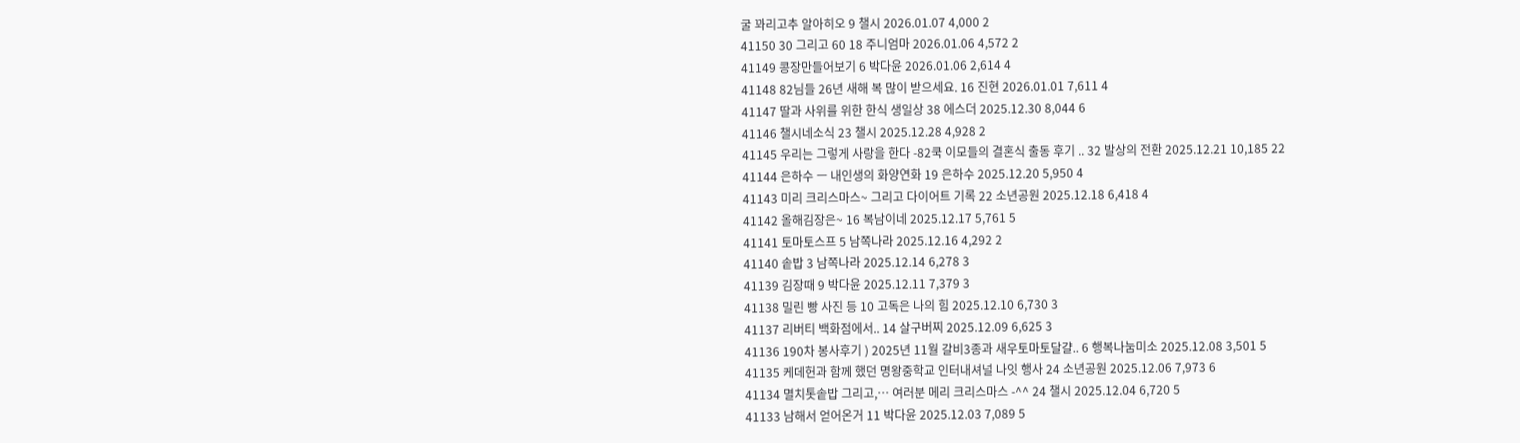굴 꽈리고추 알아히오 9 챌시 2026.01.07 4,000 2
41150 30 그리고 60 18 주니엄마 2026.01.06 4,572 2
41149 콩장만들어보기 6 박다윤 2026.01.06 2,614 4
41148 82님들 26년 새해 복 많이 받으세요. 16 진현 2026.01.01 7,611 4
41147 딸과 사위를 위한 한식 생일상 38 에스더 2025.12.30 8,044 6
41146 챌시네소식 23 챌시 2025.12.28 4,928 2
41145 우리는 그렇게 사랑을 한다 -82쿡 이모들의 결혼식 출동 후기 .. 32 발상의 전환 2025.12.21 10,185 22
41144 은하수 ㅡ 내인생의 화양연화 19 은하수 2025.12.20 5,950 4
41143 미리 크리스마스~ 그리고 다이어트 기록 22 소년공원 2025.12.18 6,418 4
41142 올해김장은~ 16 복남이네 2025.12.17 5,761 5
41141 토마토스프 5 남쪽나라 2025.12.16 4,292 2
41140 솥밥 3 남쪽나라 2025.12.14 6,278 3
41139 김장때 9 박다윤 2025.12.11 7,379 3
41138 밀린 빵 사진 등 10 고독은 나의 힘 2025.12.10 6,730 3
41137 리버티 백화점에서.. 14 살구버찌 2025.12.09 6,625 3
41136 190차 봉사후기 ) 2025년 11월 갈비3종과 새우토마토달걀.. 6 행복나눔미소 2025.12.08 3,501 5
41135 케데헌과 함께 했던 명왕중학교 인터내셔널 나잇 행사 24 소년공원 2025.12.06 7,973 6
41134 멸치톳솥밥 그리고,… 여러분 메리 크리스마스 -^^ 24 챌시 2025.12.04 6,720 5
41133 남해서 얻어온거 11 박다윤 2025.12.03 7,089 5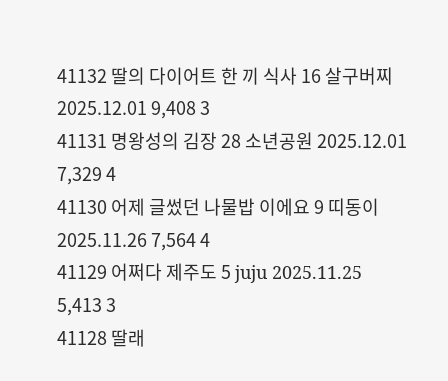41132 딸의 다이어트 한 끼 식사 16 살구버찌 2025.12.01 9,408 3
41131 명왕성의 김장 28 소년공원 2025.12.01 7,329 4
41130 어제 글썼던 나물밥 이에요 9 띠동이 2025.11.26 7,564 4
41129 어쩌다 제주도 5 juju 2025.11.25 5,413 3
41128 딸래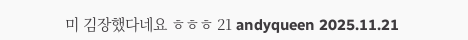미 김장했다네요 ㅎㅎㅎ 21 andyqueen 2025.11.21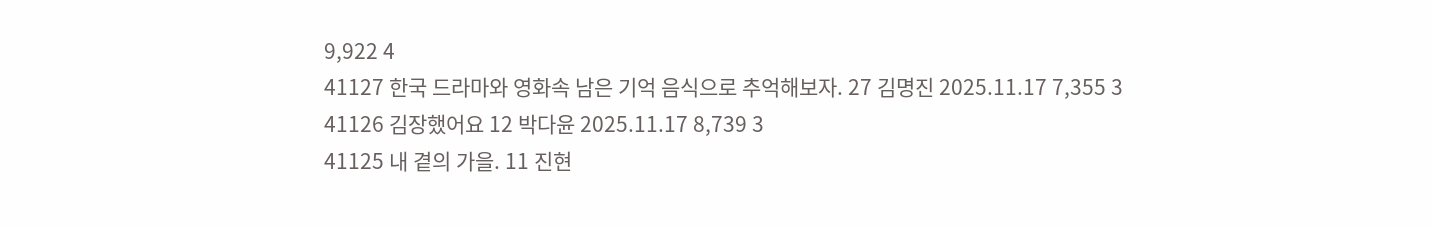9,922 4
41127 한국 드라마와 영화속 남은 기억 음식으로 추억해보자. 27 김명진 2025.11.17 7,355 3
41126 김장했어요 12 박다윤 2025.11.17 8,739 3
41125 내 곁의 가을. 11 진현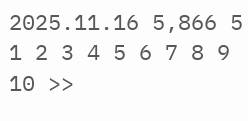2025.11.16 5,866 5
1 2 3 4 5 6 7 8 9 10 >>